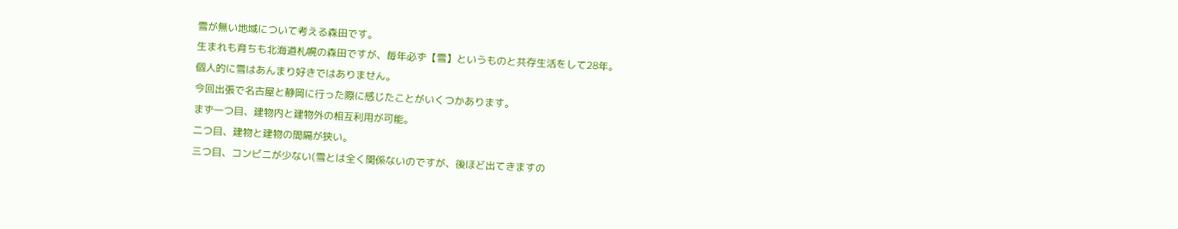雪が無い地域について考える森田です。
生まれも育ちも北海道札幌の森田ですが、毎年必ず【雪】というものと共存生活をして28年。
個人的に雪はあんまり好きではありません。
今回出張で名古屋と静岡に行った際に感じたことがいくつかあります。
まず一つ目、建物内と建物外の相互利用が可能。
二つ目、建物と建物の間隔が狭い。
三つ目、コンビニが少ない(雪とは全く関係ないのですが、後ほど出てきますの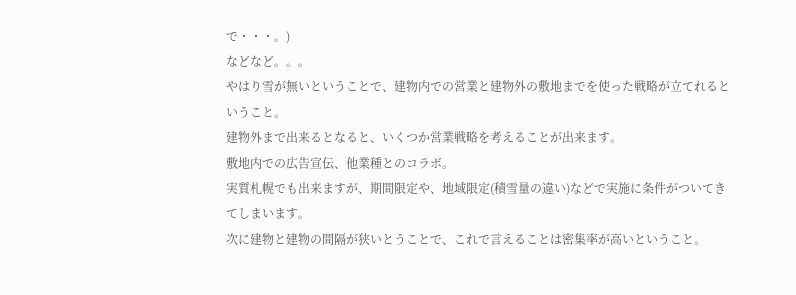で・・・。)
などなど。。。
やはり雪が無いということで、建物内での営業と建物外の敷地までを使った戦略が立てれるということ。
建物外まで出来るとなると、いくつか営業戦略を考えることが出来ます。
敷地内での広告宣伝、他業種とのコラボ。
実質札幌でも出来ますが、期間限定や、地域限定(積雪量の違い)などで実施に条件がついてきてしまいます。
次に建物と建物の間隔が狭いとうことで、これで言えることは密集率が高いということ。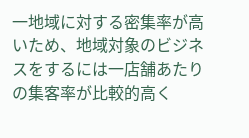一地域に対する密集率が高いため、地域対象のビジネスをするには一店舗あたりの集客率が比較的高く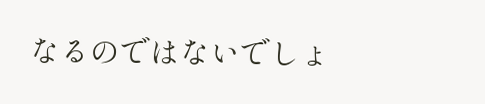なるのではないでしょ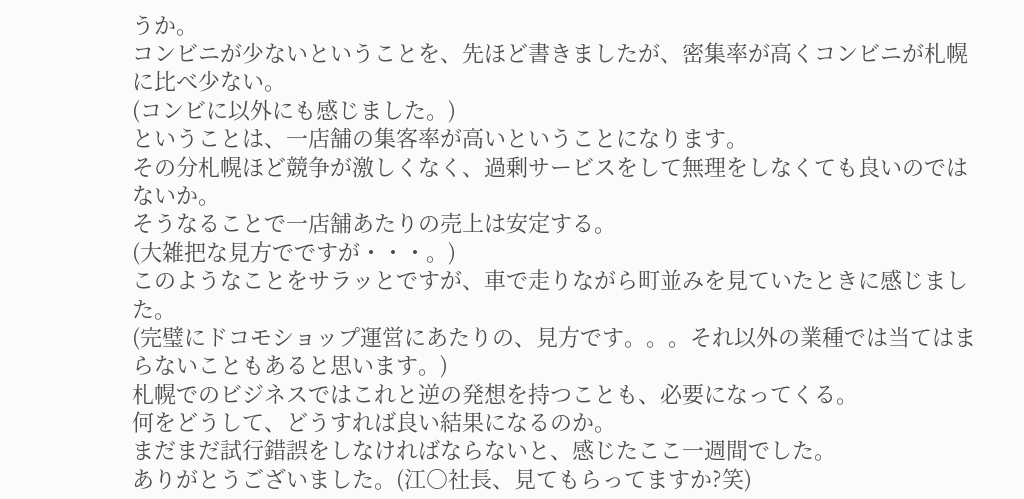うか。
コンビニが少ないということを、先ほど書きましたが、密集率が高くコンビニが札幌に比べ少ない。
(コンビに以外にも感じました。)
ということは、一店舗の集客率が高いということになります。
その分札幌ほど競争が激しくなく、過剰サービスをして無理をしなくても良いのではないか。
そうなることで一店舗あたりの売上は安定する。
(大雑把な見方でですが・・・。)
このようなことをサラッとですが、車で走りながら町並みを見ていたときに感じました。
(完璧にドコモショップ運営にあたりの、見方です。。。それ以外の業種では当てはまらないこともあると思います。)
札幌でのビジネスではこれと逆の発想を持つことも、必要になってくる。
何をどうして、どうすれば良い結果になるのか。
まだまだ試行錯誤をしなければならないと、感じたここ一週間でした。
ありがとうございました。(江○社長、見てもらってますか?笑)